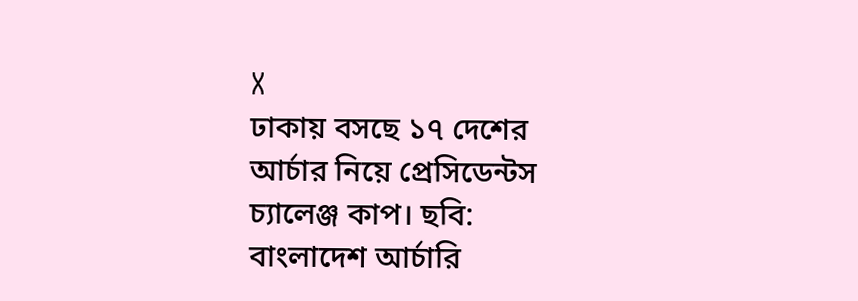X
ঢাকায় বসছে ১৭ দেশের আর্চার নিয়ে প্রেসিডেন্টস চ্যালেঞ্জ কাপ। ছবি: বাংলাদেশ আর্চারি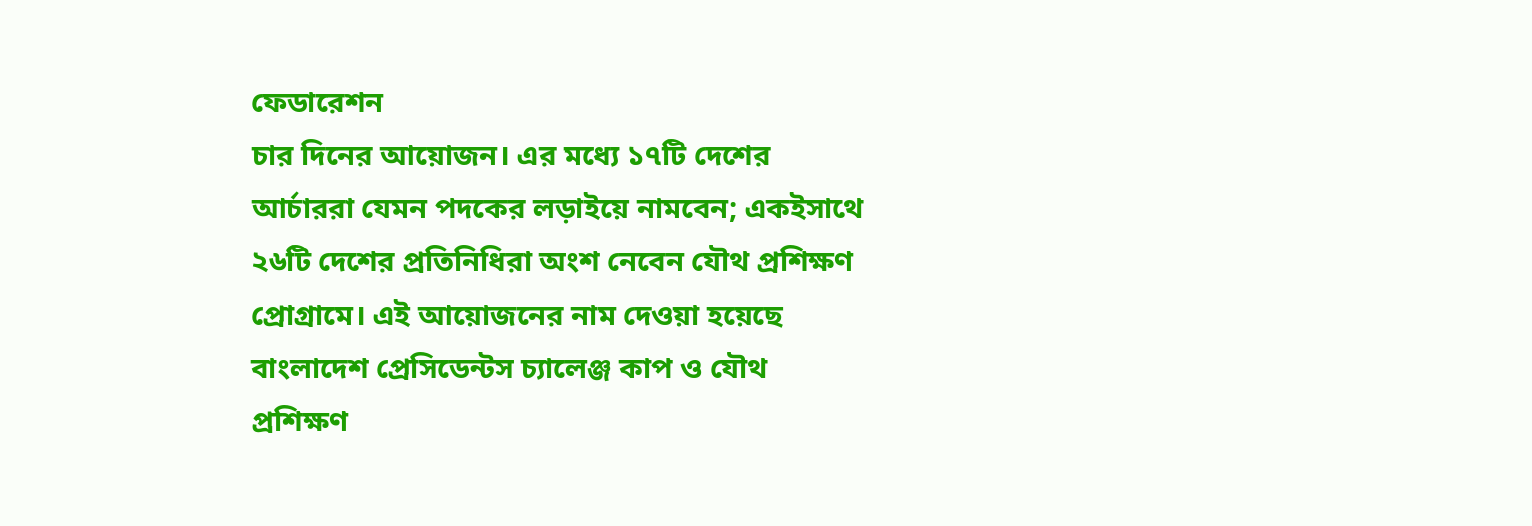ফেডারেশন
চার দিনের আয়োজন। এর মধ্যে ১৭টি দেশের আর্চাররা যেমন পদকের লড়াইয়ে নামবেন; একইসাথে ২৬টি দেশের প্রতিনিধিরা অংশ নেবেন যৌথ প্রশিক্ষণ প্রোগ্রামে। এই আয়োজনের নাম দেওয়া হয়েছে বাংলাদেশ প্রেসিডেন্টস চ্যালেঞ্জ কাপ ও যৌথ প্রশিক্ষণ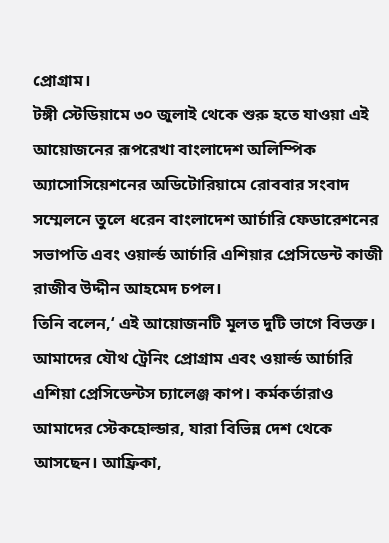প্রোগ্রাম।
টঙ্গী স্টেডিয়ামে ৩০ জুলাই থেকে শুরু হতে যাওয়া এই আয়োজনের রূপরেখা বাংলাদেশ অলিম্পিক অ্যাসোসিয়েশনের অডিটোরিয়ামে রোববার সংবাদ সম্মেলনে তুলে ধরেন বাংলাদেশ আর্চারি ফেডারেশনের সভাপতি এবং ওয়ার্ল্ড আর্চারি এশিয়ার প্রেসিডেন্ট কাজী রাজীব উদ্দীন আহমেদ চপল।
তিনি বলেন,‘ এই আয়োজনটি মূলত দুটি ভাগে বিভক্ত। আমাদের যৌথ ট্রেনিং প্রোগ্রাম এবং ওয়ার্ল্ড আর্চারি এশিয়া প্রেসিডেন্টস চ্যালেঞ্জ কাপ। কর্মকর্তারাও আমাদের স্টেকহোল্ডার, যারা বিভিন্ন দেশ থেকে আসছেন। আফ্রিকা,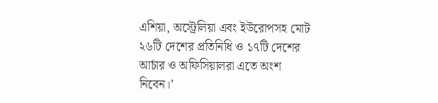এশিয়া, অস্ট্রেলিয়া এবং ইউরোপসহ মোট ২৬টি দেশের প্রতিনিধি ও ১৭টি দেশের আর্চার ও অফিসিয়ালরা এতে অংশ নিবেন।’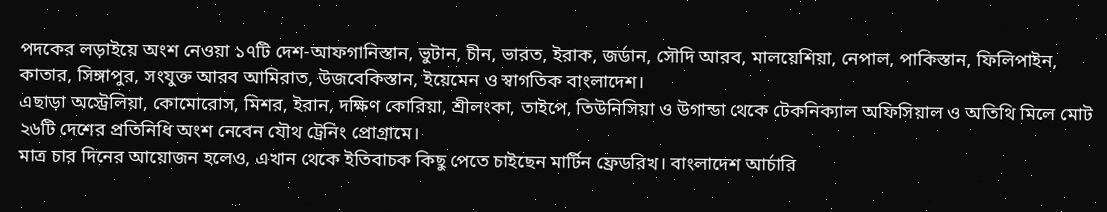পদকের লড়াইয়ে অংশ নেওয়া ১৭টি দেশ-আফগানিস্তান, ভুটান, চীন, ভারত, ইরাক, জর্ডান, সৌদি আরব, মালয়েশিয়া, নেপাল, পাকিস্তান, ফিলিপাইন, কাতার, সিঙ্গাপুর, সংযুক্ত আরব আমিরাত, উজবেকিস্তান, ইয়েমেন ও স্বাগতিক বাংলাদেশ।
এছাড়া অস্ট্রেলিয়া, কোমোরোস, মিশর, ইরান, দক্ষিণ কোরিয়া, শ্রীলংকা, তাইপে, তিউনিসিয়া ও উগান্ডা থেকে টেকনিক্যাল অফিসিয়াল ও অতিথি মিলে মোট ২৬টি দেশের প্রতিনিধি অংশ নেবেন যৌথ ট্রেনিং প্রোগ্রামে।
মাত্র চার দিনের আয়োজন হলেও, এখান থেকে ইতিবাচক কিছু পেতে চাইছেন মার্টিন ফ্রেডরিখ। বাংলাদেশ আর্চারি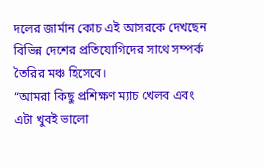দলের জার্মান কোচ এই আসরকে দেখছেন বিভিন্ন দেশের প্রতিযোগিদের সাথে সম্পর্ক তৈরির মঞ্চ হিসেবে।
“আমরা কিছু প্রশিক্ষণ ম্যাচ খেলব এবং এটা খুবই ভালো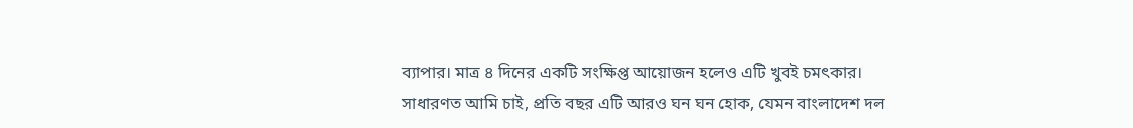ব্যাপার। মাত্র ৪ দিনের একটি সংক্ষিপ্ত আয়োজন হলেও এটি খুবই চমৎকার। সাধারণত আমি চাই, প্রতি বছর এটি আরও ঘন ঘন হোক, যেমন বাংলাদেশ দল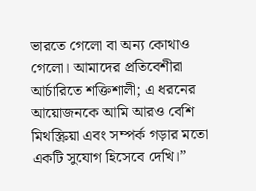ভারতে গেলো বা অন্য কোথাও গেলো। আমাদের প্রতিবেশীরা আর্চারিতে শক্তিশালী; এ ধরনের আয়োজনকে আমি আরও বেশি মিথস্ক্রিয়া এবং সম্পর্ক গড়ার মতো একটি সুযোগ হিসেবে দেখি।”